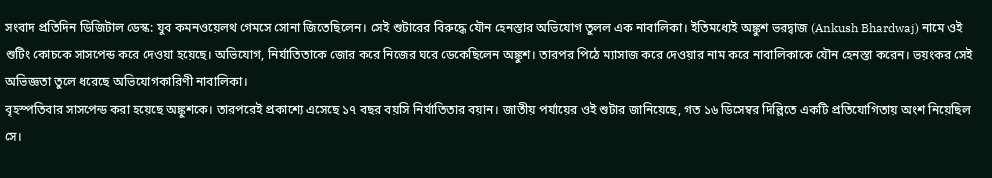সংবাদ প্রতিদিন ডিজিটাল ডেস্ক: যুব কমনওয়েলথ গেমসে সোনা জিতেছিলেন। সেই শুটারের বিরুদ্ধে যৌন হেনস্তার অভিযোগ তুলল এক নাবালিকা। ইতিমধ্যেই অঙ্কুশ ভরদ্বাজ (Ankush Bhardwaj) নামে ওই শুটিং কোচকে সাসপেন্ড করে দেওয়া হয়েছে। অভিযোগ, নির্যাতিতাকে জোর করে নিজের ঘরে ডেকেছিলেন অঙ্কুশ। তারপর পিঠে ম্যাসাজ করে দেওয়ার নাম করে নাবালিকাকে যৌন হেনস্তা করেন। ভয়ংকর সেই অভিজ্ঞতা তুলে ধরেছে অভিযোগকারিণী নাবালিকা।
বৃহস্পতিবার সাসপেন্ড করা হয়েছে অঙ্কুশকে। তারপরেই প্রকাশ্যে এসেছে ১৭ বছর বয়সি নির্যাতিতার বয়ান। জাতীয় পর্যায়ের ওই শুটার জানিয়েছে, গত ১৬ ডিসেম্বর দিল্লিতে একটি প্রতিযোগিতায় অংশ নিয়েছিল সে।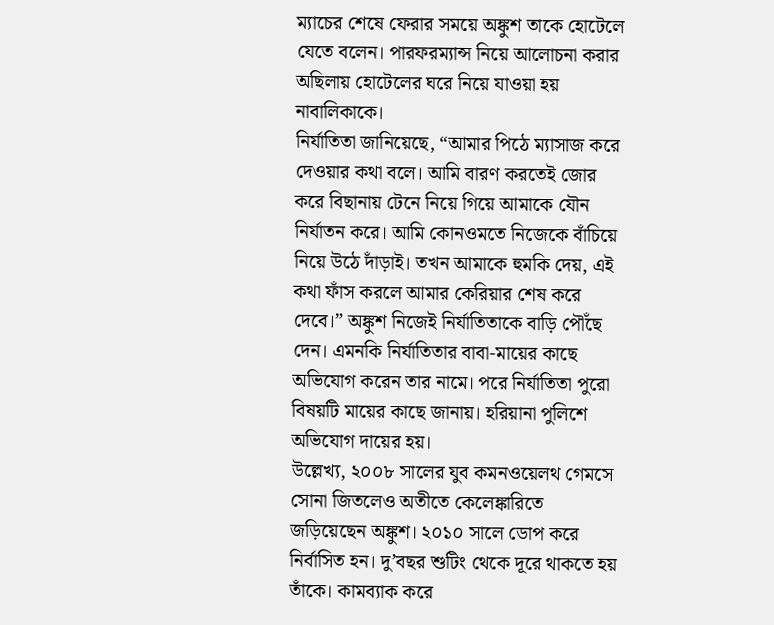ম্যাচের শেষে ফেরার সময়ে অঙ্কুশ তাকে হোটেলে যেতে বলেন। পারফরম্যান্স নিয়ে আলোচনা করার অছিলায় হোটেলের ঘরে নিয়ে যাওয়া হয় নাবালিকাকে।
নির্যাতিতা জানিয়েছে, “আমার পিঠে ম্যাসাজ করে দেওয়ার কথা বলে। আমি বারণ করতেই জোর করে বিছানায় টেনে নিয়ে গিয়ে আমাকে যৌন নির্যাতন করে। আমি কোনওমতে নিজেকে বাঁচিয়ে নিয়ে উঠে দাঁড়াই। তখন আমাকে হুমকি দেয়, এই কথা ফাঁস করলে আমার কেরিয়ার শেষ করে দেবে।” অঙ্কুশ নিজেই নির্যাতিতাকে বাড়ি পৌঁছে দেন। এমনকি নির্যাতিতার বাবা-মায়ের কাছে অভিযোগ করেন তার নামে। পরে নির্যাতিতা পুরো বিষয়টি মায়ের কাছে জানায়। হরিয়ানা পুলিশে অভিযোগ দায়ের হয়।
উল্লেখ্য, ২০০৮ সালের যুব কমনওয়েলথ গেমসে সোনা জিতলেও অতীতে কেলেঙ্কারিতে জড়িয়েছেন অঙ্কুশ। ২০১০ সালে ডোপ করে নির্বাসিত হন। দু’বছর শুটিং থেকে দূরে থাকতে হয় তাঁকে। কামব্যাক করে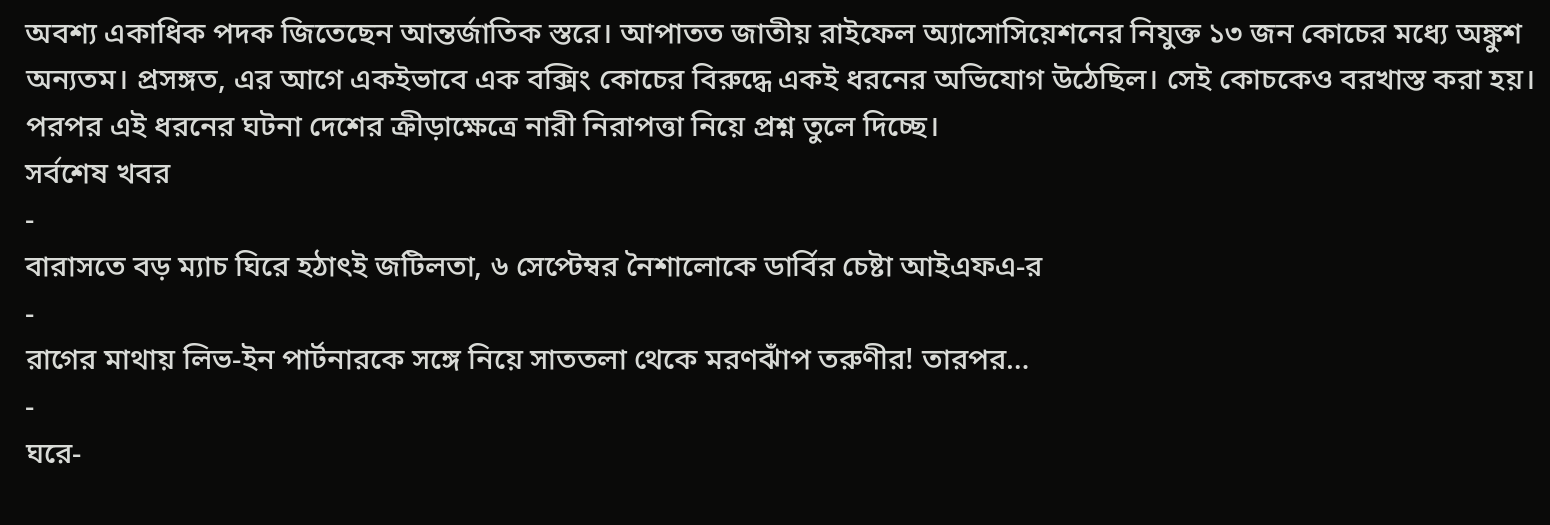অবশ্য একাধিক পদক জিতেছেন আন্তর্জাতিক স্তরে। আপাতত জাতীয় রাইফেল অ্যাসোসিয়েশনের নিযুক্ত ১৩ জন কোচের মধ্যে অঙ্কুশ অন্যতম। প্রসঙ্গত, এর আগে একইভাবে এক বক্সিং কোচের বিরুদ্ধে একই ধরনের অভিযোগ উঠেছিল। সেই কোচকেও বরখাস্ত করা হয়। পরপর এই ধরনের ঘটনা দেশের ক্রীড়াক্ষেত্রে নারী নিরাপত্তা নিয়ে প্রশ্ন তুলে দিচ্ছে।
সর্বশেষ খবর
-
বারাসতে বড় ম্যাচ ঘিরে হঠাৎই জটিলতা, ৬ সেপ্টেম্বর নৈশালোকে ডার্বির চেষ্টা আইএফএ-র
-
রাগের মাথায় লিভ-ইন পার্টনারকে সঙ্গে নিয়ে সাততলা থেকে মরণঝাঁপ তরুণীর! তারপর…
-
ঘরে-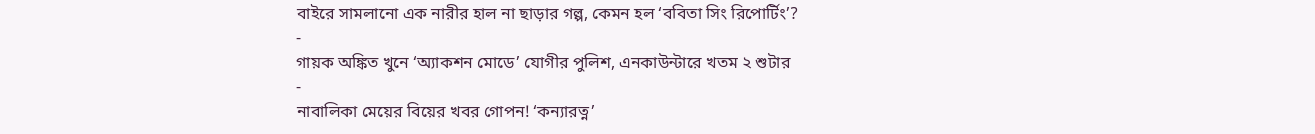বাইরে সামলানো এক নারীর হাল না ছাড়ার গল্প, কেমন হল ‘ববিতা সিং রিপোর্টিং’?
-
গায়ক অঙ্কিত খুনে ‘অ্যাকশন মোডে’ যোগীর পুলিশ, এনকাউন্টারে খতম ২ শুটার
-
নাবালিকা মেয়ের বিয়ের খবর গোপন! ‘কন্যারত্ন’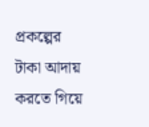প্রকল্পের টাকা আদায় করতে গিয়ে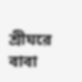শ্রীঘরে বাবা